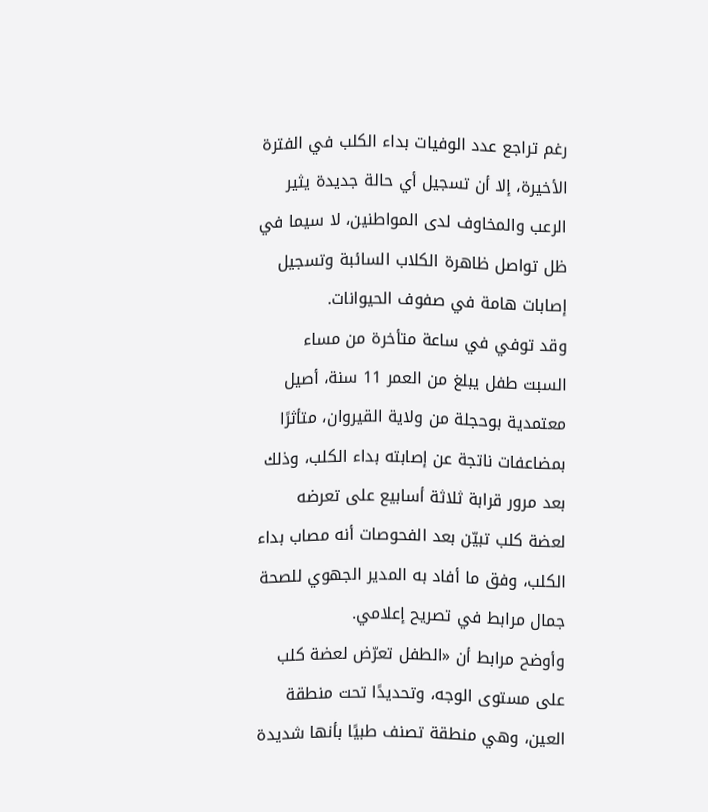رغم تراجع عدد الوفيات بداء الكلب في الفترة الأخيرة، إلا أن تسجيل أي حالة جديدة يثير الرعب والمخاوف لدى المواطنين، لا سيما في ظل تواصل ظاهرة الكلاب السائبة وتسجيل إصابات هامة في صفوف الحيوانات.
وقد توفي في ساعة متأخرة من مساء السبت طفل يبلغ من العمر 11 سنة، أصيل معتمدية بوحجلة من ولاية القيروان، متأثرًا بمضاعفات ناتجة عن إصابته بداء الكلب، وذلك بعد مرور قرابة ثلاثة أسابيع على تعرضه لعضة كلب تبيّن بعد الفحوصات أنه مصاب بداء الكلب، وفق ما أفاد به المدير الجهوي للصحة جمال مرابط في تصريح إعلامي.
وأوضح مرابط أن «الطفل تعرّض لعضة كلب على مستوى الوجه، وتحديدًا تحت منطقة العين، وهي منطقة تصنف طبيًا بأنها شديدة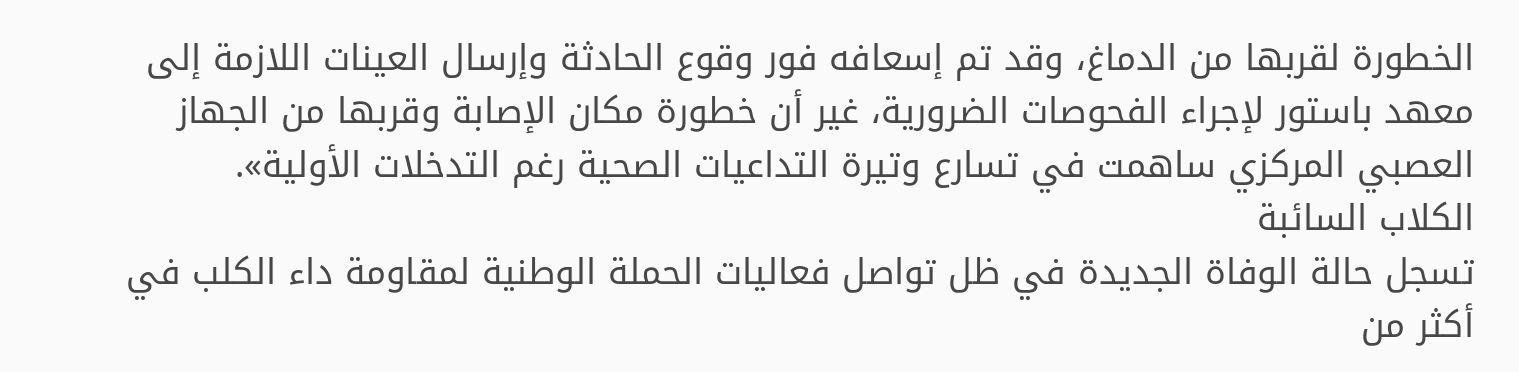الخطورة لقربها من الدماغ، وقد تم إسعافه فور وقوع الحادثة وإرسال العينات اللازمة إلى معهد باستور لإجراء الفحوصات الضرورية، غير أن خطورة مكان الإصابة وقربها من الجهاز العصبي المركزي ساهمت في تسارع وتيرة التداعيات الصحية رغم التدخلات الأولية».
الكلاب السائبة
تسجل حالة الوفاة الجديدة في ظل تواصل فعاليات الحملة الوطنية لمقاومة داء الكلب في أكثر من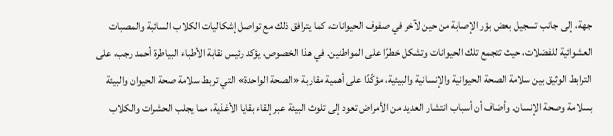جهة، إلى جانب تسجيل بعض بؤر الإصابة من حين لآخر في صفوف الحيوانات، كما يترافق ذلك مع تواصل إشكاليات الكلاب السائبة والمصبات العشوائية للفضلات، حيث تتجمع تلك الحيوانات وتشكل خطرًا على المواطنين. في هذا الخصوص، يؤكد رئيس نقابة الأطباء البياطرة أحمد رجب، على الترابط الوثيق بين سلامة الصحة الحيوانية والإنسانية والبيئية، مؤكّدًا على أهمية مقاربة «الصحة الواحدة» التي تربط سلامة صحة الحيوان والبيئة بسلامة وصحة الإنسان. وأضاف أن أسباب انتشار العديد من الأمراض تعود إلى تلوث البيئة عبر إلقاء بقايا الأغذية، مما يجلب الحشرات والكلاب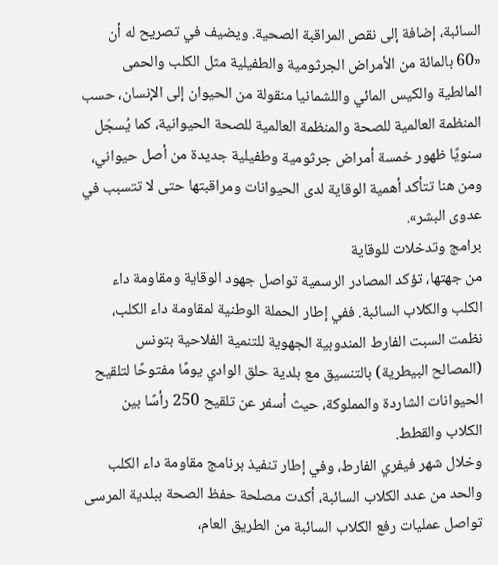السائبة، إضافة إلى نقص المراقبة الصحية. ويضيف في تصريح له أن «60 بالمائة من الأمراض الجرثومية والطفيلية مثل الكلب والحمى المالطية والكيس المائي واللشمانيا منقولة من الحيوان إلى الإنسان، حسب المنظمة العالمية للصحة والمنظمة العالمية للصحة الحيوانية، كما يُسجّل سنويًا ظهور خمسة أمراض جرثومية وطفيلية جديدة من أصل حيواني، ومن هنا تتأكد أهمية الوقاية لدى الحيوانات ومراقبتها حتى لا تتسبب في عدوى البشر».
برامج وتدخلات للوقاية
من جهتها، تؤكد المصادر الرسمية تواصل جهود الوقاية ومقاومة داء الكلب والكلاب السائبة. ففي إطار الحملة الوطنية لمقاومة داء الكلب، نظمت السبت الفارط المندوبية الجهوية للتنمية الفلاحية بتونس (المصالح البيطرية) بالتنسيق مع بلدية حلق الوادي يومًا مفتوحًا لتلقيح الحيوانات الشاردة والمملوكة، حيث أسفر عن تلقيح 250 رأسًا بين الكلاب والقطط.
وخلال شهر فيفري الفارط، وفي إطار تنفيذ برنامج مقاومة داء الكلب والحد من عدد الكلاب السائبة، أكدت مصلحة حفظ الصحة ببلدية المرسى تواصل عمليات رفع الكلاب السائبة من الطريق العام،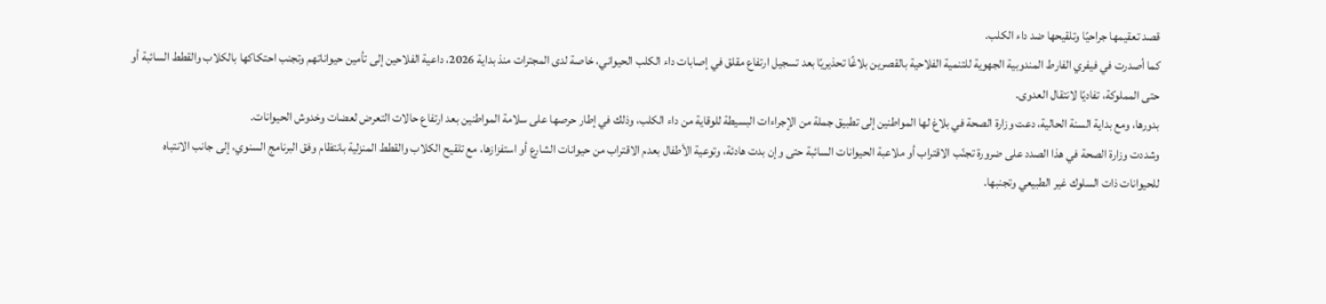قصد تعقيمها جراحيًا وتلقيحها ضد داء الكلب.
كما أصدرت في فيفري الفارط المندوبية الجهوية للتنمية الفلاحية بالقصرين بلاغًا تحذيريًا بعد تسجيل ارتفاع مقلق في إصابات داء الكلب الحيواني، خاصة لدى المجترات منذ بداية 2026، داعية الفلاحين إلى تأمين حيواناتهم وتجنب احتكاكها بالكلاب والقطط السائبة أو حتى المملوكة، تفاديًا لانتقال العدوى.
بدورها، ومع بداية السنة الحالية، دعت وزارة الصحة في بلاغ لها المواطنين إلى تطبيق جملة من الإجراءات البسيطة للوقاية من داء الكلب، وذلك في إطار حرصها على سلامة المواطنين بعد ارتفاع حالات التعرض لعضات وخدوش الحيوانات.
وشددت وزارة الصحة في هذا الصدد على ضرورة تجنّب الاقتراب أو ملاعبة الحيوانات السائبة حتى وإن بدت هادئة، وتوعية الأطفال بعدم الاقتراب من حيوانات الشارع أو استفزازها، مع تلقيح الكلاب والقطط المنزلية بانتظام وفق البرنامج السنوي، إلى جانب الانتباه للحيوانات ذات السلوك غير الطبيعي وتجنبها.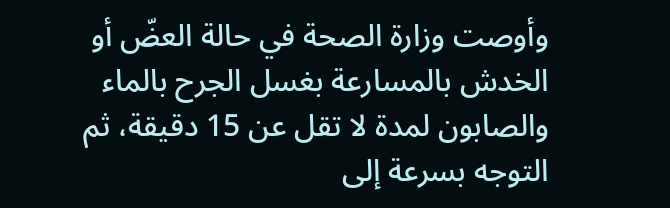وأوصت وزارة الصحة في حالة العضّ أو الخدش بالمسارعة بغسل الجرح بالماء والصابون لمدة لا تقل عن 15 دقيقة، ثم التوجه بسرعة إلى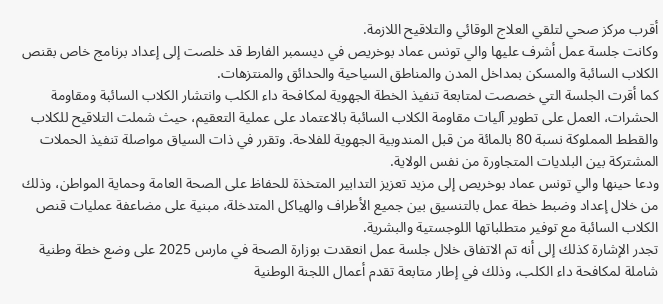أقرب مركز صحي لتلقي العلاج الوقائي والتلاقيح اللازمة.
وكانت جلسة عمل أشرف عليها والي تونس عماد بوخريص في ديسمبر الفارط قد خلصت إلى إعداد برنامج خاص بقنص الكلاب السائبة والمسكن بمداخل المدن والمناطق السياحية والحدائق والمنتزهات.
كما أقرت الجلسة التي خصصت لمتابعة تنفيذ الخطة الجهوية لمكافحة داء الكلب وانتشار الكلاب السائبة ومقاومة الحشرات، العمل على تطوير آليات مقاومة الكلاب السائبة بالاعتماد على عملية التعقيم، حيث شملت التلاقيح للكلاب والقطط المملوكة نسبة 80 بالمائة من قبل المندوبية الجهوية للفلاحة. وتقرر في ذات السياق مواصلة تنفيذ الحملات المشتركة بين البلديات المتجاورة من نفس الولاية.
ودعا حينها والي تونس عماد بوخريص إلى مزيد تعزيز التدابير المتخذة للحفاظ على الصحة العامة وحماية المواطن، وذلك من خلال إعداد وضبط خطة عمل بالتنسيق بين جميع الأطراف والهياكل المتدخلة، مبنية على مضاعفة عمليات قنص الكلاب السائبة مع توفير متطلباتها اللوجستية والبشرية.
تجدر الإشارة كذلك إلى أنه تم الاتفاق خلال جلسة عمل انعقدت بوزارة الصحة في مارس 2025 على وضع خطة وطنية شاملة لمكافحة داء الكلب، وذلك في إطار متابعة تقدم أعمال اللجنة الوطنية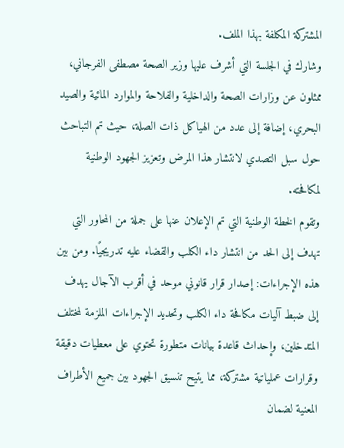المشتركة المكلفة بهذا الملف.
وشارك في الجلسة التي أشرف عليها وزير الصحة مصطفى الفرجاني، ممثلون عن وزارات الصحة والداخلية والفلاحة والموارد المائية والصيد البحري، إضافة إلى عدد من الهياكل ذات الصلة، حيث تم التباحث حول سبل التصدي لانتشار هذا المرض وتعزيز الجهود الوطنية لمكافحته.
وتقوم الخطة الوطنية التي تم الإعلان عنها على جملة من المحاور التي تهدف إلى الحد من انتشار داء الكلب والقضاء عليه تدريجيًا. ومن بين هذه الإجراءات: إصدار قرار قانوني موحد في أقرب الآجال يهدف إلى ضبط آليات مكافحة داء الكلب وتحديد الإجراءات الملزمة لمختلف المتدخلين، وإحداث قاعدة بيانات متطورة تحتوي على معطيات دقيقة وقرارات عملياتية مشتركة، مما يتيح تنسيق الجهود بين جميع الأطراف المعنية لضمان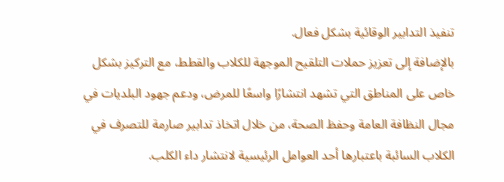تنفيذ التدابير الوقائية بشكل فعال.
بالإضافة إلى تعزيز حملات التلقيح الموجهة للكلاب والقطط، مع التركيز بشكل خاص على المناطق التي تشهد انتشارًا واسعًا للمرض، ودعم جهود البلديات في مجال النظافة العامة وحفظ الصحة، من خلال اتخاذ تدابير صارمة للتصرف في الكلاب السائبة باعتبارها أحد العوامل الرئيسية لانتشار داء الكلب.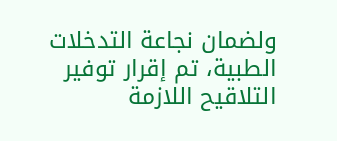ولضمان نجاعة التدخلات الطبية، تم إقرار توفير التلاقيح اللازمة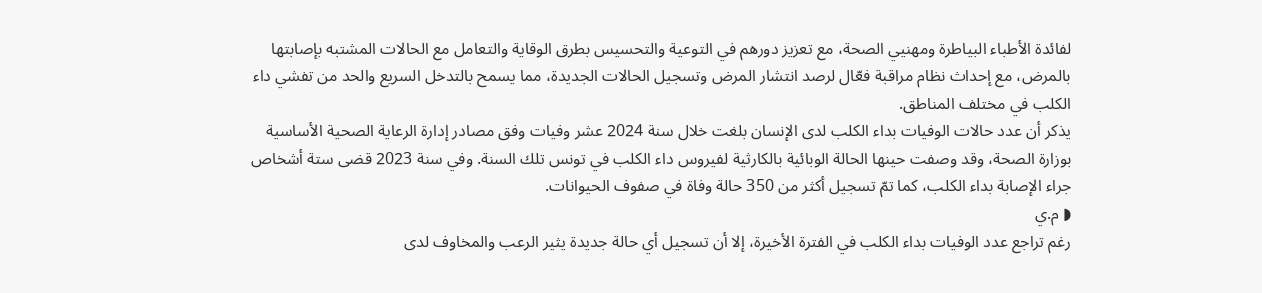لفائدة الأطباء البياطرة ومهنيي الصحة، مع تعزيز دورهم في التوعية والتحسيس بطرق الوقاية والتعامل مع الحالات المشتبه بإصابتها بالمرض، مع إحداث نظام مراقبة فعّال لرصد انتشار المرض وتسجيل الحالات الجديدة، مما يسمح بالتدخل السريع والحد من تفشي داء الكلب في مختلف المناطق.
يذكر أن عدد حالات الوفيات بداء الكلب لدى الإنسان بلغت خلال سنة 2024 عشر وفيات وفق مصادر إدارة الرعاية الصحية الأساسية بوزارة الصحة، وقد وصفت حينها الحالة الوبائية بالكارثية لفيروس داء الكلب في تونس تلك السنة. وفي سنة 2023 قضى ستة أشخاص جراء الإصابة بداء الكلب، كما تمّ تسجيل أكثر من 350 حالة وفاة في صفوف الحيوانات.
◗ م.ي
رغم تراجع عدد الوفيات بداء الكلب في الفترة الأخيرة، إلا أن تسجيل أي حالة جديدة يثير الرعب والمخاوف لدى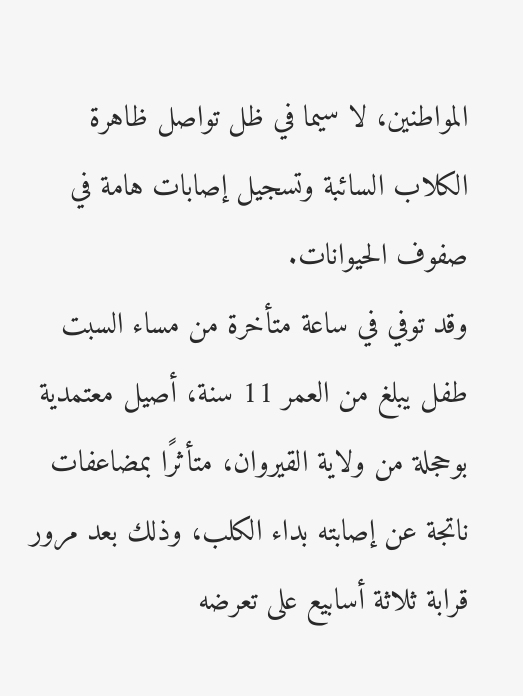المواطنين، لا سيما في ظل تواصل ظاهرة الكلاب السائبة وتسجيل إصابات هامة في صفوف الحيوانات.
وقد توفي في ساعة متأخرة من مساء السبت طفل يبلغ من العمر 11 سنة، أصيل معتمدية بوحجلة من ولاية القيروان، متأثرًا بمضاعفات ناتجة عن إصابته بداء الكلب، وذلك بعد مرور قرابة ثلاثة أسابيع على تعرضه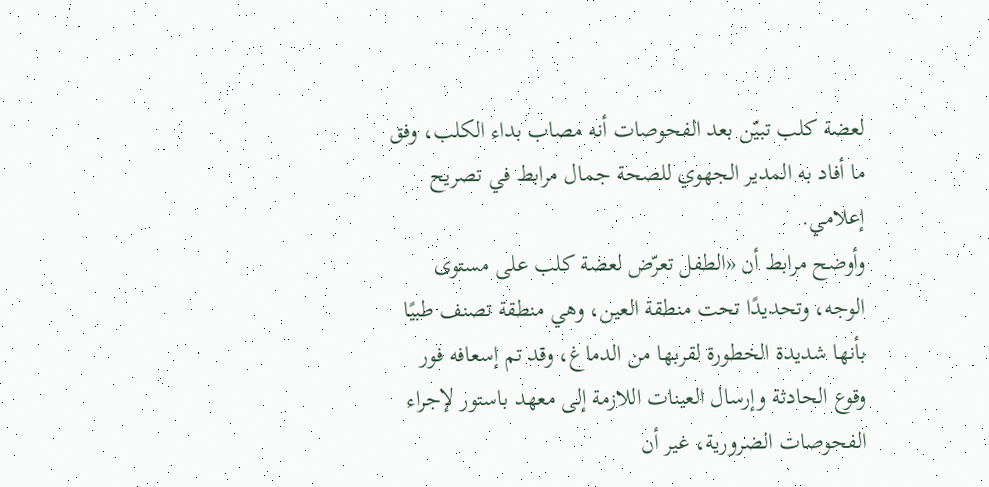لعضة كلب تبيّن بعد الفحوصات أنه مصاب بداء الكلب، وفق ما أفاد به المدير الجهوي للصحة جمال مرابط في تصريح إعلامي.
وأوضح مرابط أن «الطفل تعرّض لعضة كلب على مستوى الوجه، وتحديدًا تحت منطقة العين، وهي منطقة تصنف طبيًا بأنها شديدة الخطورة لقربها من الدماغ، وقد تم إسعافه فور وقوع الحادثة وإرسال العينات اللازمة إلى معهد باستور لإجراء الفحوصات الضرورية، غير أن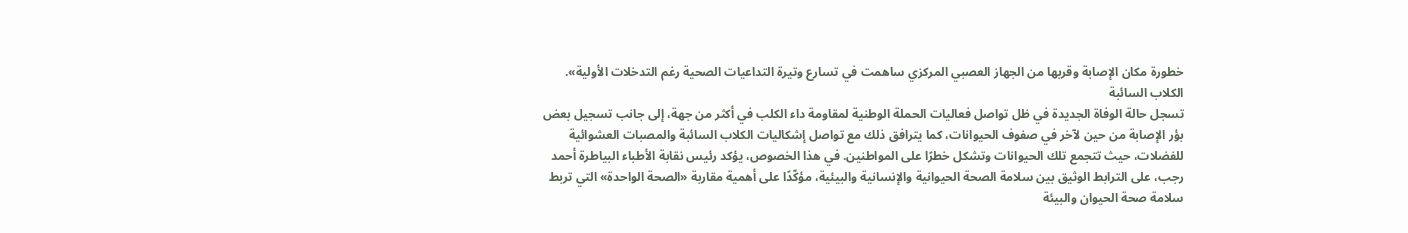خطورة مكان الإصابة وقربها من الجهاز العصبي المركزي ساهمت في تسارع وتيرة التداعيات الصحية رغم التدخلات الأولية».
الكلاب السائبة
تسجل حالة الوفاة الجديدة في ظل تواصل فعاليات الحملة الوطنية لمقاومة داء الكلب في أكثر من جهة، إلى جانب تسجيل بعض بؤر الإصابة من حين لآخر في صفوف الحيوانات، كما يترافق ذلك مع تواصل إشكاليات الكلاب السائبة والمصبات العشوائية للفضلات، حيث تتجمع تلك الحيوانات وتشكل خطرًا على المواطنين. في هذا الخصوص، يؤكد رئيس نقابة الأطباء البياطرة أحمد رجب، على الترابط الوثيق بين سلامة الصحة الحيوانية والإنسانية والبيئية، مؤكّدًا على أهمية مقاربة «الصحة الواحدة» التي تربط سلامة صحة الحيوان والبيئة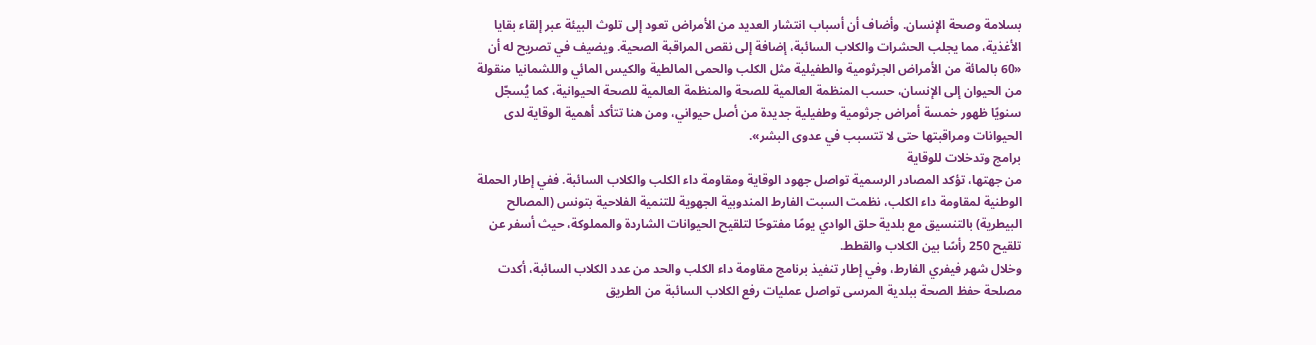بسلامة وصحة الإنسان. وأضاف أن أسباب انتشار العديد من الأمراض تعود إلى تلوث البيئة عبر إلقاء بقايا الأغذية، مما يجلب الحشرات والكلاب السائبة، إضافة إلى نقص المراقبة الصحية. ويضيف في تصريح له أن «60 بالمائة من الأمراض الجرثومية والطفيلية مثل الكلب والحمى المالطية والكيس المائي واللشمانيا منقولة من الحيوان إلى الإنسان، حسب المنظمة العالمية للصحة والمنظمة العالمية للصحة الحيوانية، كما يُسجّل سنويًا ظهور خمسة أمراض جرثومية وطفيلية جديدة من أصل حيواني، ومن هنا تتأكد أهمية الوقاية لدى الحيوانات ومراقبتها حتى لا تتسبب في عدوى البشر».
برامج وتدخلات للوقاية
من جهتها، تؤكد المصادر الرسمية تواصل جهود الوقاية ومقاومة داء الكلب والكلاب السائبة. ففي إطار الحملة الوطنية لمقاومة داء الكلب، نظمت السبت الفارط المندوبية الجهوية للتنمية الفلاحية بتونس (المصالح البيطرية) بالتنسيق مع بلدية حلق الوادي يومًا مفتوحًا لتلقيح الحيوانات الشاردة والمملوكة، حيث أسفر عن تلقيح 250 رأسًا بين الكلاب والقطط.
وخلال شهر فيفري الفارط، وفي إطار تنفيذ برنامج مقاومة داء الكلب والحد من عدد الكلاب السائبة، أكدت مصلحة حفظ الصحة ببلدية المرسى تواصل عمليات رفع الكلاب السائبة من الطريق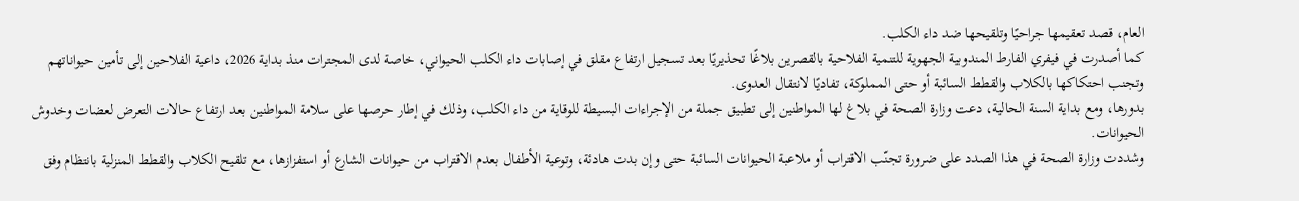العام، قصد تعقيمها جراحيًا وتلقيحها ضد داء الكلب.
كما أصدرت في فيفري الفارط المندوبية الجهوية للتنمية الفلاحية بالقصرين بلاغًا تحذيريًا بعد تسجيل ارتفاع مقلق في إصابات داء الكلب الحيواني، خاصة لدى المجترات منذ بداية 2026، داعية الفلاحين إلى تأمين حيواناتهم وتجنب احتكاكها بالكلاب والقطط السائبة أو حتى المملوكة، تفاديًا لانتقال العدوى.
بدورها، ومع بداية السنة الحالية، دعت وزارة الصحة في بلاغ لها المواطنين إلى تطبيق جملة من الإجراءات البسيطة للوقاية من داء الكلب، وذلك في إطار حرصها على سلامة المواطنين بعد ارتفاع حالات التعرض لعضات وخدوش الحيوانات.
وشددت وزارة الصحة في هذا الصدد على ضرورة تجنّب الاقتراب أو ملاعبة الحيوانات السائبة حتى وإن بدت هادئة، وتوعية الأطفال بعدم الاقتراب من حيوانات الشارع أو استفزازها، مع تلقيح الكلاب والقطط المنزلية بانتظام وفق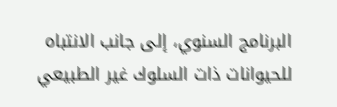البرنامج السنوي، إلى جانب الانتباه للحيوانات ذات السلوك غير الطبيعي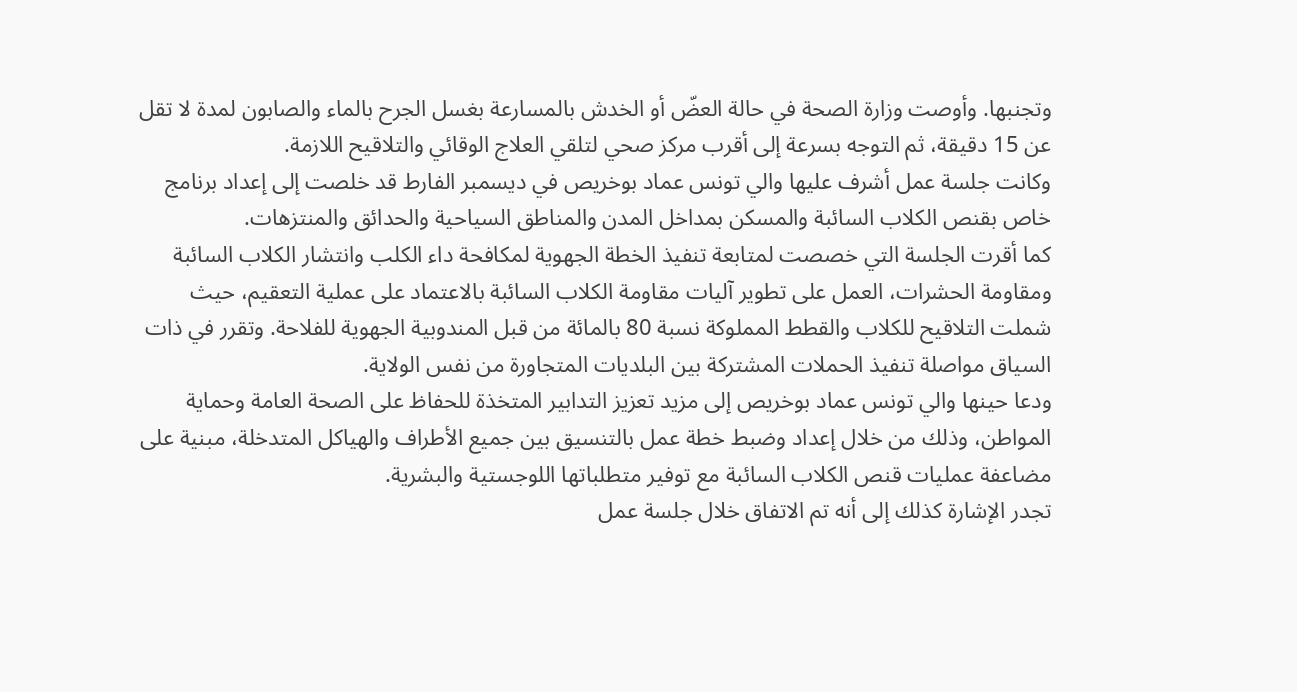وتجنبها. وأوصت وزارة الصحة في حالة العضّ أو الخدش بالمسارعة بغسل الجرح بالماء والصابون لمدة لا تقل عن 15 دقيقة، ثم التوجه بسرعة إلى أقرب مركز صحي لتلقي العلاج الوقائي والتلاقيح اللازمة.
وكانت جلسة عمل أشرف عليها والي تونس عماد بوخريص في ديسمبر الفارط قد خلصت إلى إعداد برنامج خاص بقنص الكلاب السائبة والمسكن بمداخل المدن والمناطق السياحية والحدائق والمنتزهات.
كما أقرت الجلسة التي خصصت لمتابعة تنفيذ الخطة الجهوية لمكافحة داء الكلب وانتشار الكلاب السائبة ومقاومة الحشرات، العمل على تطوير آليات مقاومة الكلاب السائبة بالاعتماد على عملية التعقيم، حيث شملت التلاقيح للكلاب والقطط المملوكة نسبة 80 بالمائة من قبل المندوبية الجهوية للفلاحة. وتقرر في ذات السياق مواصلة تنفيذ الحملات المشتركة بين البلديات المتجاورة من نفس الولاية.
ودعا حينها والي تونس عماد بوخريص إلى مزيد تعزيز التدابير المتخذة للحفاظ على الصحة العامة وحماية المواطن، وذلك من خلال إعداد وضبط خطة عمل بالتنسيق بين جميع الأطراف والهياكل المتدخلة، مبنية على مضاعفة عمليات قنص الكلاب السائبة مع توفير متطلباتها اللوجستية والبشرية.
تجدر الإشارة كذلك إلى أنه تم الاتفاق خلال جلسة عمل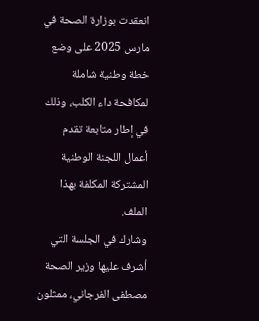انعقدت بوزارة الصحة في مارس 2025 على وضع خطة وطنية شاملة لمكافحة داء الكلب، وذلك في إطار متابعة تقدم أعمال اللجنة الوطنية المشتركة المكلفة بهذا الملف.
وشارك في الجلسة التي أشرف عليها وزير الصحة مصطفى الفرجاني، ممثلون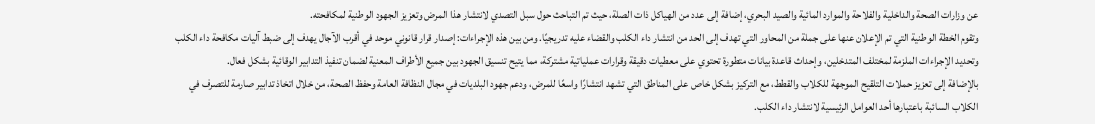عن وزارات الصحة والداخلية والفلاحة والموارد المائية والصيد البحري، إضافة إلى عدد من الهياكل ذات الصلة، حيث تم التباحث حول سبل التصدي لانتشار هذا المرض وتعزيز الجهود الوطنية لمكافحته.
وتقوم الخطة الوطنية التي تم الإعلان عنها على جملة من المحاور التي تهدف إلى الحد من انتشار داء الكلب والقضاء عليه تدريجيًا. ومن بين هذه الإجراءات: إصدار قرار قانوني موحد في أقرب الآجال يهدف إلى ضبط آليات مكافحة داء الكلب وتحديد الإجراءات الملزمة لمختلف المتدخلين، وإحداث قاعدة بيانات متطورة تحتوي على معطيات دقيقة وقرارات عملياتية مشتركة، مما يتيح تنسيق الجهود بين جميع الأطراف المعنية لضمان تنفيذ التدابير الوقائية بشكل فعال.
بالإضافة إلى تعزيز حملات التلقيح الموجهة للكلاب والقطط، مع التركيز بشكل خاص على المناطق التي تشهد انتشارًا واسعًا للمرض، ودعم جهود البلديات في مجال النظافة العامة وحفظ الصحة، من خلال اتخاذ تدابير صارمة للتصرف في الكلاب السائبة باعتبارها أحد العوامل الرئيسية لانتشار داء الكلب.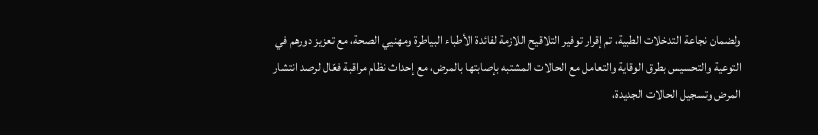ولضمان نجاعة التدخلات الطبية، تم إقرار توفير التلاقيح اللازمة لفائدة الأطباء البياطرة ومهنيي الصحة، مع تعزيز دورهم في التوعية والتحسيس بطرق الوقاية والتعامل مع الحالات المشتبه بإصابتها بالمرض، مع إحداث نظام مراقبة فعّال لرصد انتشار المرض وتسجيل الحالات الجديدة،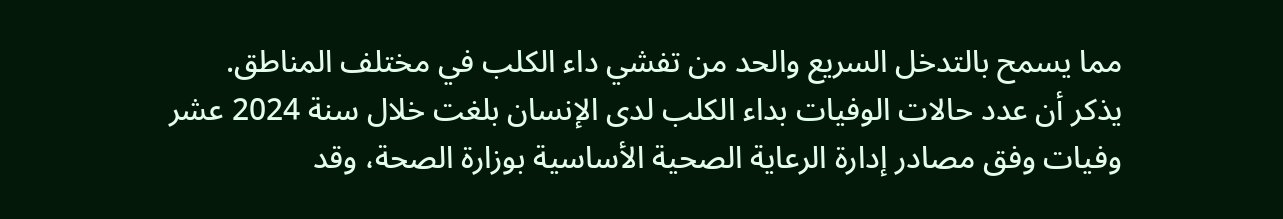مما يسمح بالتدخل السريع والحد من تفشي داء الكلب في مختلف المناطق.
يذكر أن عدد حالات الوفيات بداء الكلب لدى الإنسان بلغت خلال سنة 2024 عشر وفيات وفق مصادر إدارة الرعاية الصحية الأساسية بوزارة الصحة، وقد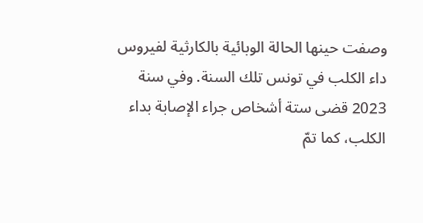وصفت حينها الحالة الوبائية بالكارثية لفيروس داء الكلب في تونس تلك السنة. وفي سنة 2023 قضى ستة أشخاص جراء الإصابة بداء الكلب، كما تمّ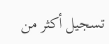تسجيل أكثر من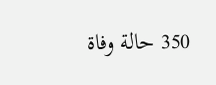350 حالة وفاة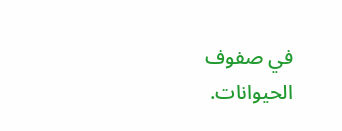في صفوف الحيوانات.